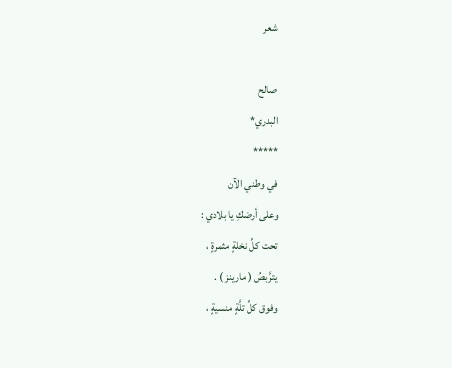شعر

صالح
البدري*
*****
في وطني الآن
وعلى أرضكِ يا بلادي :
تحت كلِّ نخلةٍ مثمرةٍ ،
يترَّبصُ ( مارينز ) .
وفوق كلِّ تلَّةٍ منسيةٍ ،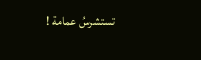تستشرسُ عمامة !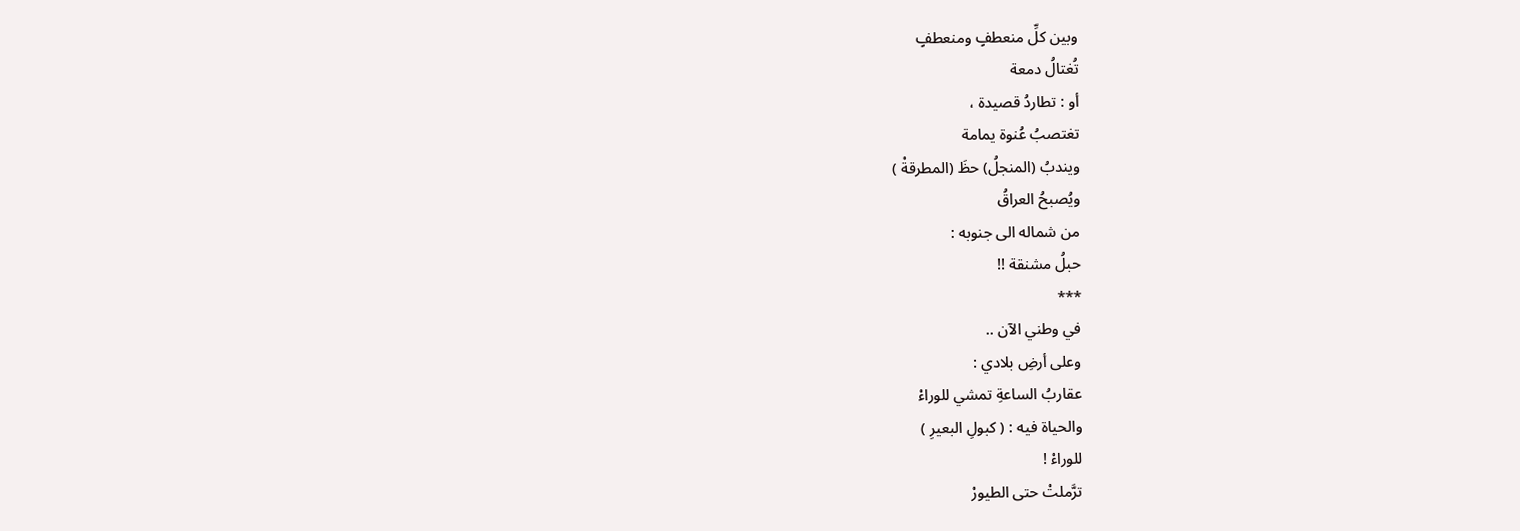وبين كلِّ منعطفٍ ومنعطفٍ
تُغتالُ دمعة
أو : تطاردُ قصيدة ،
تغتصبُ عُنوة يمامة
ويندبُ (المنجلُ) حظَ (المطرقةْ )
ويُصبحُ العراقُ
من شماله الى جنوبه :
حبلُ مشنقة !!
***
في وطني الآن ..
وعلى أرضِ بلادي :
عقاربُ الساعةِ تمشي للوراءْ
والحياة فيه : ( كبولِ البعيرِ )
للوراءْ !
ترَّملتْ حتى الطيورْ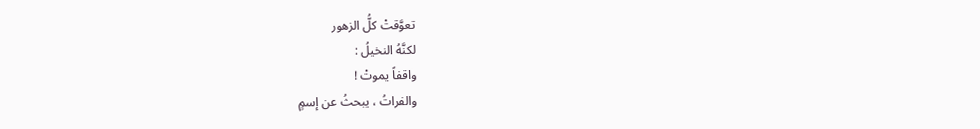تعوَّقتْ كلُّ الزهور
لكنَّهُ النخيلُ :
واقفاً يموتْ !
والفراتُ ، يبحثُ عن إسمٍ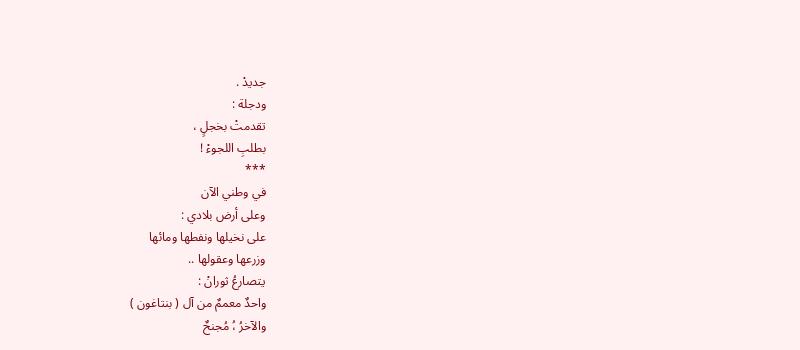جديدْ .
ودجلة :
تقدمتْ بخجلٍ ،
بطلبِ اللجوءْ !
***
في وطني الآن
وعلى أرض بلادي :
على نخيلها ونفطها ومائها
وزرعها وعقولها ..
يتصارعُ ثورانْ :
واحدٌ معممٌ من آل ( بنتاغون )
والآخرُ ،ُ مُجنحٌ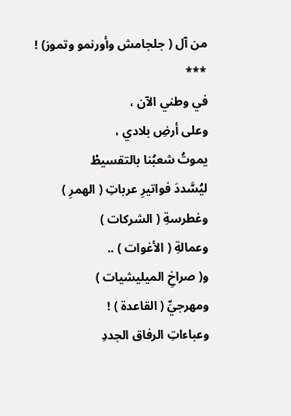من آل ( جلجامش وأورنمو وتموز) !
***
في وطني الآن ،
وعلى أرضِ بلادي ،
يموتُ شعبُنا بالتقسيطْ
ليُسَّددَ فواتيرِ عرباتِ ( الهمرِ )
وغطرسةِ ( الشركات )
وعمالةِ ( الأغوات ) ..
و( صراخِ الميليشيات )
ومهرجيِّ ( القاعدة ) !
وعباءاتِ الرفاق الجددِ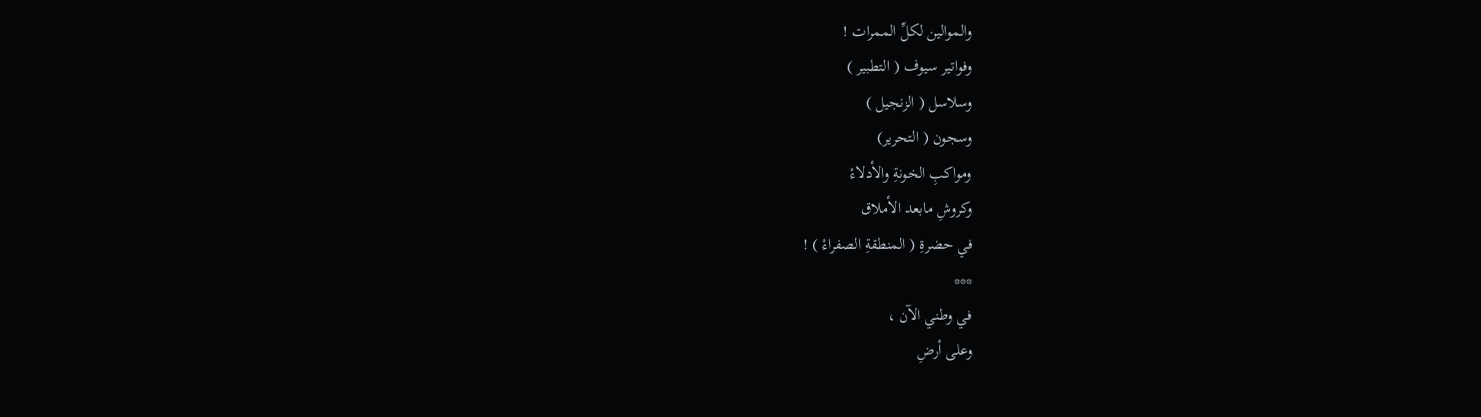والموالين لكلِّ الممرات !
وفواتير سيوف ( التطبير )
وسلاسل ( الزنجيل )
وسجون ( التحرير)
ومواكبِ الخونةِ والأدلاءْ
وكروشِ مابعد الأملاق
في حضرةِ ( المنطقةِ الصفراءْ ) !
***
في وطني الآن ،
وعلى أرضِ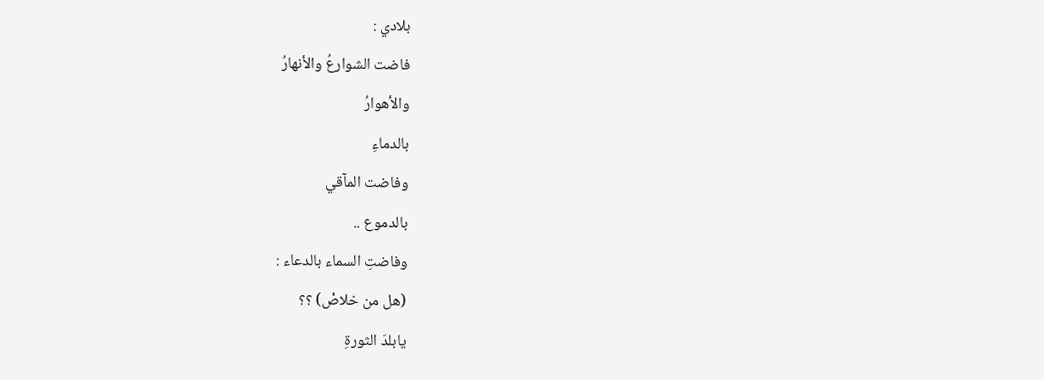بلادي :
فاضت الشوارعُ والأنهارُ
والأهوارُ
بالدماءِ
وفاضت المآقي
بالدموع ..
وفاضتِ السماء بالدعاء :
(هل من خلاصْ) ؟؟
يابلدَ الثورةِ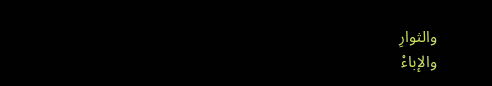والثوارِ
والإباءْ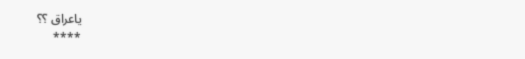ياعراق ؟؟
****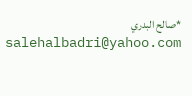*صالح البدري
salehalbadri@yahoo.com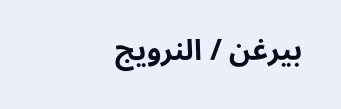بيرغن / النرويج